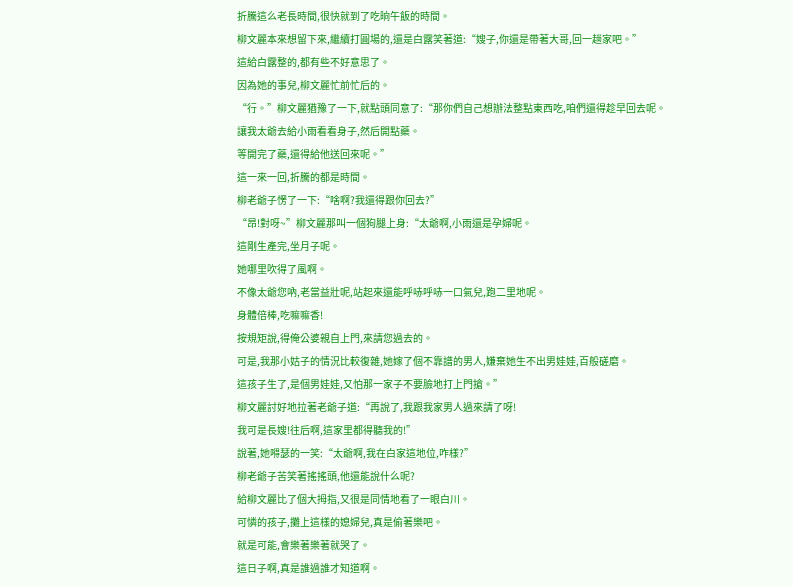折騰這么老長時間,很快就到了吃晌午飯的時間。
柳文麗本來想留下來,繼續打圓場的,還是白露笑著道:“嫂子,你還是帶著大哥,回一趟家吧。”
這給白露整的,都有些不好意思了。
因為她的事兒,柳文麗忙前忙后的。
“行。”柳文麗猶豫了一下,就點頭同意了:“那你們自己想辦法整點東西吃,咱們還得趁早回去呢。
讓我太爺去給小雨看看身子,然后開點藥。
等開完了藥,還得給他送回來呢。”
這一來一回,折騰的都是時間。
柳老爺子愣了一下:“啥啊?我還得跟你回去?”
“昂!對呀~”柳文麗那叫一個狗腿上身:“太爺啊,小雨還是孕婦呢。
這剛生產完,坐月子呢。
她哪里吹得了風啊。
不像太爺您吶,老當益壯呢,站起來還能呼哧呼哧一口氣兒,跑二里地呢。
身體倍棒,吃嘛嘛香!
按規矩說,得俺公婆親自上門,來請您過去的。
可是,我那小姑子的情況比較復雜,她嫁了個不靠譜的男人,嫌棄她生不出男娃娃,百般磋磨。
這孩子生了,是個男娃娃,又怕那一家子不要臉地打上門搶。”
柳文麗討好地拉著老爺子道:“再說了,我跟我家男人過來請了呀!
我可是長嫂!往后啊,這家里都得聽我的!”
說著,她嘚瑟的一笑:“太爺啊,我在白家這地位,咋樣?”
柳老爺子苦笑著搖搖頭,他還能說什么呢?
給柳文麗比了個大拇指,又很是同情地看了一眼白川。
可憐的孩子,攤上這樣的媳婦兒,真是偷著樂吧。
就是可能,會樂著樂著就哭了。
這日子啊,真是誰過誰才知道啊。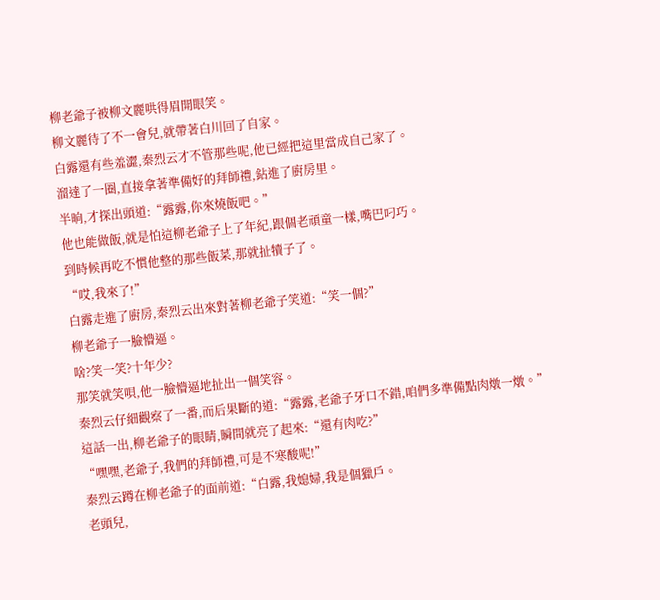柳老爺子被柳文麗哄得眉開眼笑。
柳文麗待了不一會兒,就帶著白川回了自家。
白露還有些羞澀,秦烈云才不管那些呢,他已經把這里當成自己家了。
溜達了一圈,直接拿著準備好的拜師禮,鉆進了廚房里。
半晌,才探出頭道:“露露,你來燒飯吧。”
他也能做飯,就是怕這柳老爺子上了年紀,跟個老頑童一樣,嘴巴叼巧。
到時候再吃不慣他整的那些飯菜,那就扯犢子了。
“哎,我來了!”
白露走進了廚房,秦烈云出來對著柳老爺子笑道:“笑一個?”
柳老爺子一臉懵逼。
啥?笑一笑?十年少?
那笑就笑唄,他一臉懵逼地扯出一個笑容。
秦烈云仔細觀察了一番,而后果斷的道:“露露,老爺子牙口不錯,咱們多準備點肉燉一燉。”
這話一出,柳老爺子的眼睛,瞬間就亮了起來:“還有肉吃?”
“嘿嘿,老爺子,我們的拜師禮,可是不寒酸呢!”
秦烈云蹲在柳老爺子的面前道:“白露,我媳婦,我是個獵戶。
老頭兒,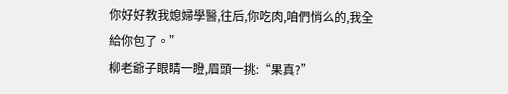你好好教我媳婦學醫,往后,你吃肉,咱們悄么的,我全給你包了。”
柳老爺子眼睛一瞪,眉頭一挑:“果真?”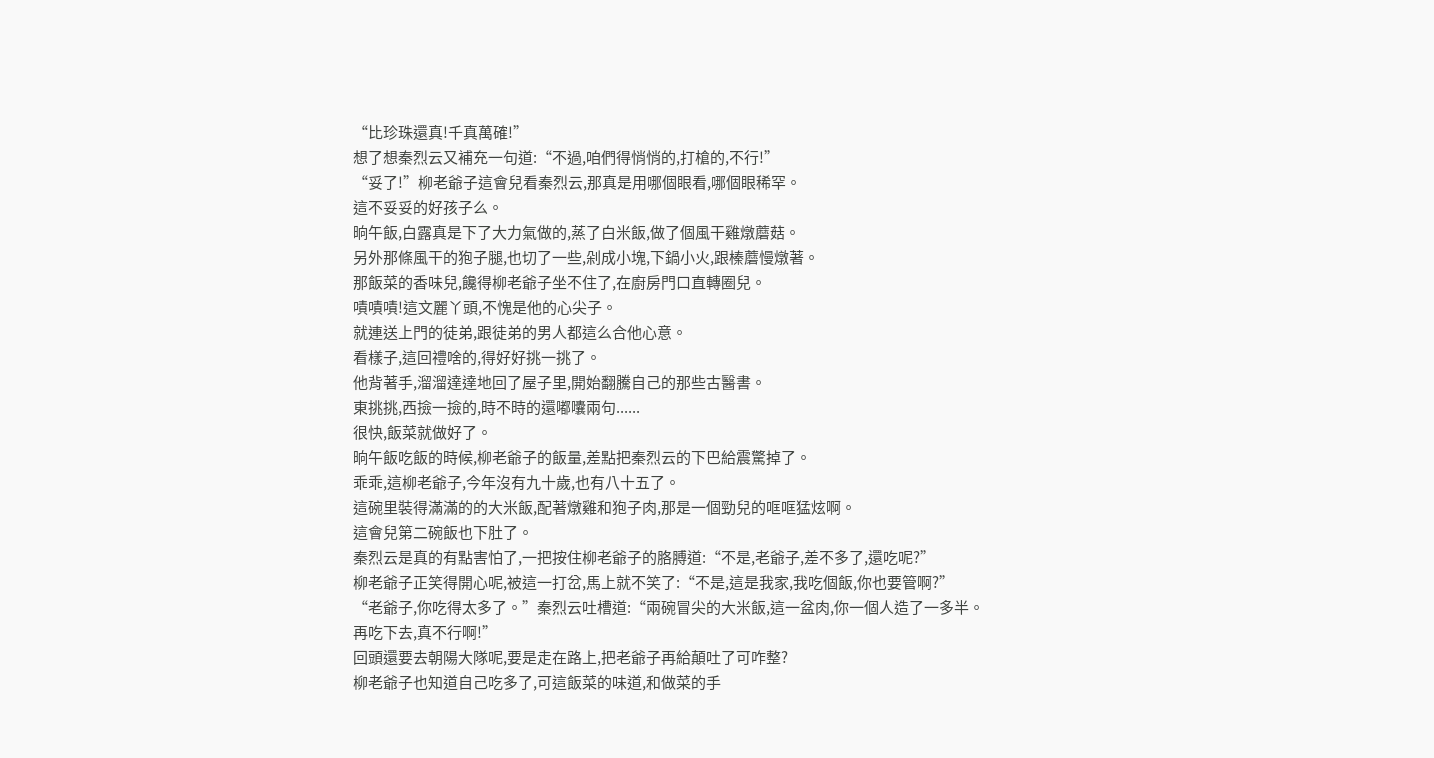“比珍珠還真!千真萬確!”
想了想秦烈云又補充一句道:“不過,咱們得悄悄的,打槍的,不行!”
“妥了!”柳老爺子這會兒看秦烈云,那真是用哪個眼看,哪個眼稀罕。
這不妥妥的好孩子么。
晌午飯,白露真是下了大力氣做的,蒸了白米飯,做了個風干雞燉蘑菇。
另外那條風干的狍子腿,也切了一些,剁成小塊,下鍋小火,跟榛蘑慢燉著。
那飯菜的香味兒,饞得柳老爺子坐不住了,在廚房門口直轉圈兒。
嘖嘖嘖!這文麗丫頭,不愧是他的心尖子。
就連送上門的徒弟,跟徒弟的男人都這么合他心意。
看樣子,這回禮啥的,得好好挑一挑了。
他背著手,溜溜達達地回了屋子里,開始翻騰自己的那些古醫書。
東挑挑,西撿一撿的,時不時的還嘟囔兩句......
很快,飯菜就做好了。
晌午飯吃飯的時候,柳老爺子的飯量,差點把秦烈云的下巴給震驚掉了。
乖乖,這柳老爺子,今年沒有九十歲,也有八十五了。
這碗里裝得滿滿的的大米飯,配著燉雞和狍子肉,那是一個勁兒的哐哐猛炫啊。
這會兒第二碗飯也下肚了。
秦烈云是真的有點害怕了,一把按住柳老爺子的胳膊道:“不是,老爺子,差不多了,還吃呢?”
柳老爺子正笑得開心呢,被這一打岔,馬上就不笑了:“不是,這是我家,我吃個飯,你也要管啊?”
“老爺子,你吃得太多了。”秦烈云吐槽道:“兩碗冒尖的大米飯,這一盆肉,你一個人造了一多半。
再吃下去,真不行啊!”
回頭還要去朝陽大隊呢,要是走在路上,把老爺子再給顛吐了可咋整?
柳老爺子也知道自己吃多了,可這飯菜的味道,和做菜的手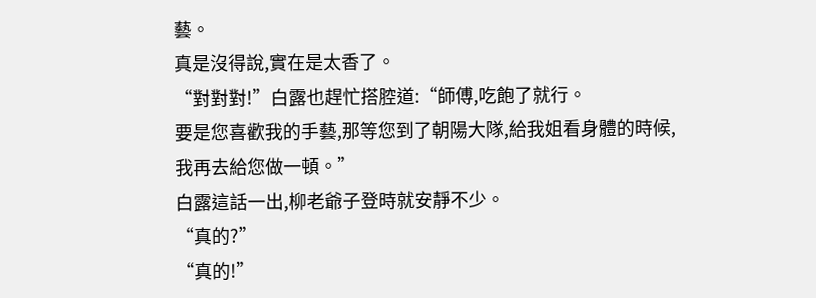藝。
真是沒得說,實在是太香了。
“對對對!”白露也趕忙搭腔道:“師傅,吃飽了就行。
要是您喜歡我的手藝,那等您到了朝陽大隊,給我姐看身體的時候,我再去給您做一頓。”
白露這話一出,柳老爺子登時就安靜不少。
“真的?”
“真的!”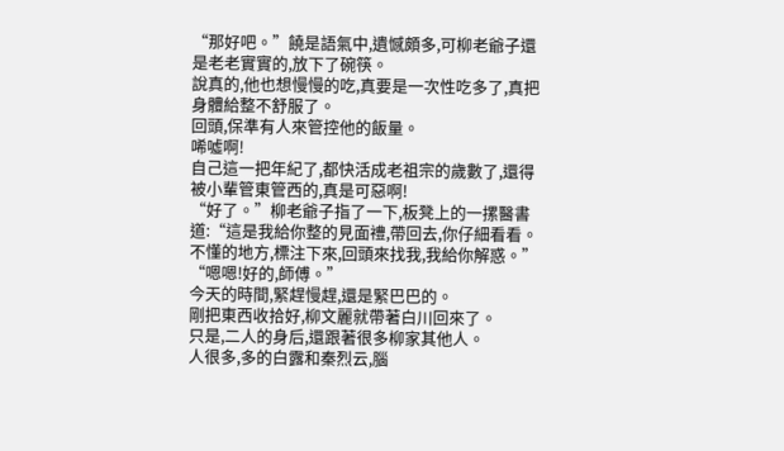“那好吧。”饒是語氣中,遺憾頗多,可柳老爺子還是老老實實的,放下了碗筷。
說真的,他也想慢慢的吃,真要是一次性吃多了,真把身體給整不舒服了。
回頭,保準有人來管控他的飯量。
唏噓啊!
自己這一把年紀了,都快活成老祖宗的歲數了,還得被小輩管東管西的,真是可惡啊!
“好了。”柳老爺子指了一下,板凳上的一摞醫書道:“這是我給你整的見面禮,帶回去,你仔細看看。
不懂的地方,標注下來,回頭來找我,我給你解惑。”
“嗯嗯!好的,師傅。”
今天的時間,緊趕慢趕,還是緊巴巴的。
剛把東西收拾好,柳文麗就帶著白川回來了。
只是,二人的身后,還跟著很多柳家其他人。
人很多,多的白露和秦烈云,腦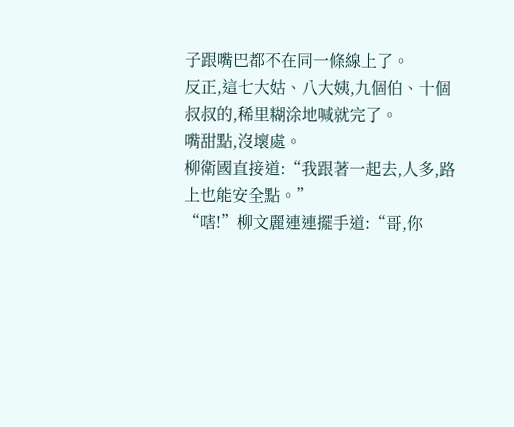子跟嘴巴都不在同一條線上了。
反正,這七大姑、八大姨,九個伯、十個叔叔的,稀里糊涂地喊就完了。
嘴甜點,沒壞處。
柳衛國直接道:“我跟著一起去,人多,路上也能安全點。”
“嗐!”柳文麗連連擺手道:“哥,你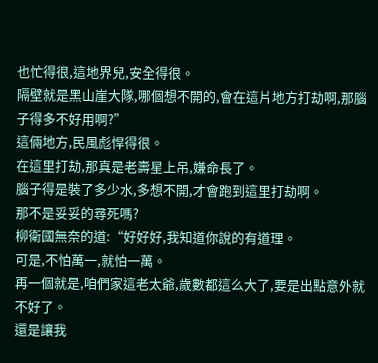也忙得很,這地界兒,安全得很。
隔壁就是黑山崖大隊,哪個想不開的,會在這片地方打劫啊,那腦子得多不好用啊?”
這倆地方,民風彪悍得很。
在這里打劫,那真是老壽星上吊,嫌命長了。
腦子得是裝了多少水,多想不開,才會跑到這里打劫啊。
那不是妥妥的尋死嗎?
柳衛國無奈的道:“好好好,我知道你說的有道理。
可是,不怕萬一,就怕一萬。
再一個就是,咱們家這老太爺,歲數都這么大了,要是出點意外就不好了。
還是讓我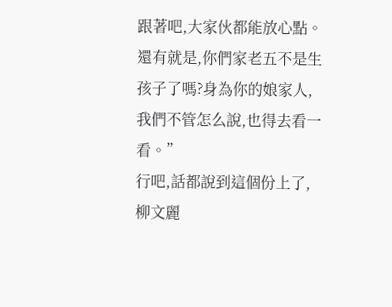跟著吧,大家伙都能放心點。
還有就是,你們家老五不是生孩子了嗎?身為你的娘家人,我們不管怎么說,也得去看一看。”
行吧,話都說到這個份上了,柳文麗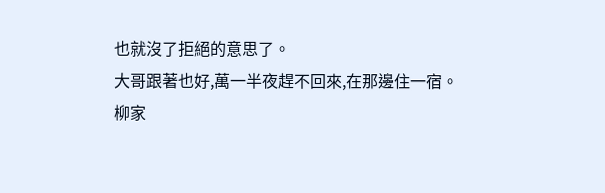也就沒了拒絕的意思了。
大哥跟著也好,萬一半夜趕不回來,在那邊住一宿。
柳家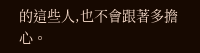的這些人,也不會跟著多擔心。